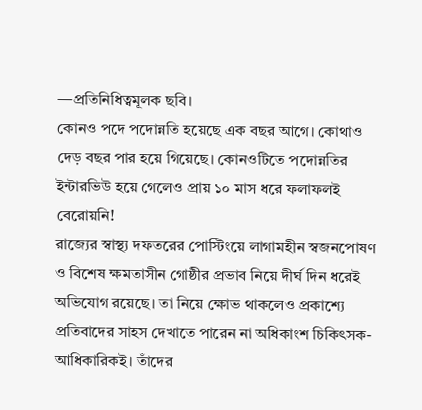—প্রতিনিধিত্বমূলক ছবি।
কোনও পদে পদোন্নতি হয়েছে এক বছর আগে। কোথাও দেড় বছর পার হয়ে গিয়েছে। কোনওটিতে পদোন্নতির ইন্টারভিউ হয়ে গেলেও প্রায় ১০ মাস ধরে ফলাফলই বেরোয়নি!
রাজ্যের স্বাস্থ্য দফতরের পোস্টিংয়ে লাগামহীন স্বজনপোষণ ও বিশেষ ক্ষমতাসীন গোষ্ঠীর প্রভাব নিয়ে দীর্ঘ দিন ধরেই অভিযোগ রয়েছে। তা নিয়ে ক্ষোভ থাকলেও প্রকাশ্যে প্রতিবাদের সাহস দেখাতে পারেন না অধিকাংশ চিকিৎসক-আধিকারিকই। তাঁদের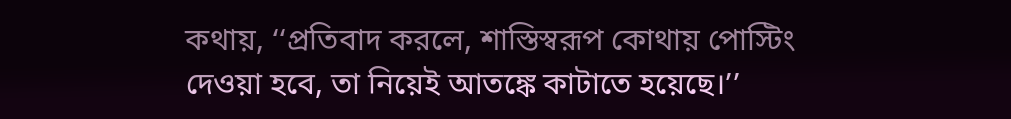কথায়, ‘‘প্রতিবাদ করলে, শাস্তিস্বরূপ কোথায় পোস্টিং দেওয়া হবে, তা নিয়েই আতঙ্কে কাটাতে হয়েছে।’’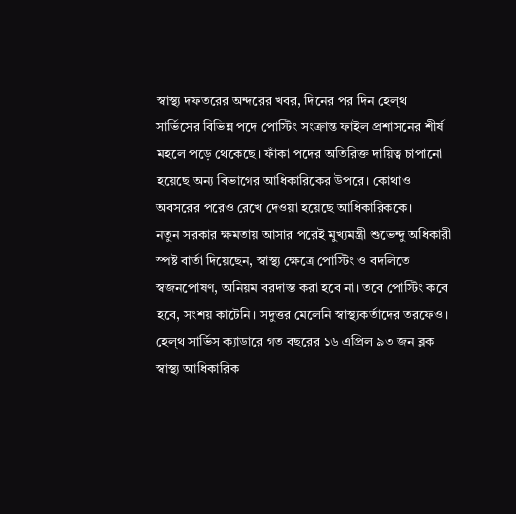স্বাস্থ্য দফতরের অন্দরের খবর, দিনের পর দিন হেল্থ সার্ভিসের বিভিন্ন পদে পোস্টিং সংক্রান্ত ফাইল প্রশাসনের শীর্ষ মহলে পড়ে থেকেছে। ফাঁকা পদের অতিরিক্ত দায়িত্ব চাপানো হয়েছে অন্য বিভাগের আধিকারিকের উপরে। কোথাও অবসরের পরেও রেখে দেওয়া হয়েছে আধিকারিককে।
নতুন সরকার ক্ষমতায় আসার পরেই মুখ্যমন্ত্রী শুভেন্দু অধিকারী স্পষ্ট বার্তা দিয়েছেন, স্বাস্থ্য ক্ষেত্রে পোস্টিং ও বদলিতে স্বজনপোষণ, অনিয়ম বরদাস্ত করা হবে না। তবে পোস্টিং কবে হবে, সংশয় কাটেনি। সদুত্তর মেলেনি স্বাস্থ্যকর্তাদের তরফেও।
হেল্থ সার্ভিস ক্যাডারে গত বছরের ১৬ এপ্রিল ৯৩ জন ব্লক স্বাস্থ্য আধিকারিক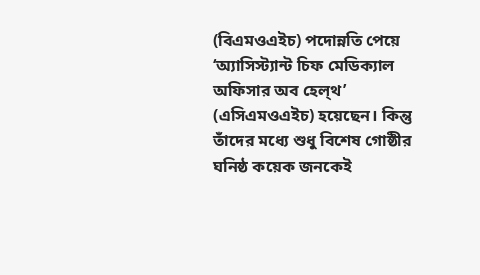(বিএমওএইচ) পদোন্নতি পেয়ে ‘অ্যাসিস্ট্যান্ট চিফ মেডিক্যাল অফিসার অব হেল্থ’ (এসিএমওএইচ) হয়েছেন। কিন্তু তাঁদের মধ্যে শুধু বিশেষ গোষ্ঠীর ঘনিষ্ঠ কয়েক জনকেই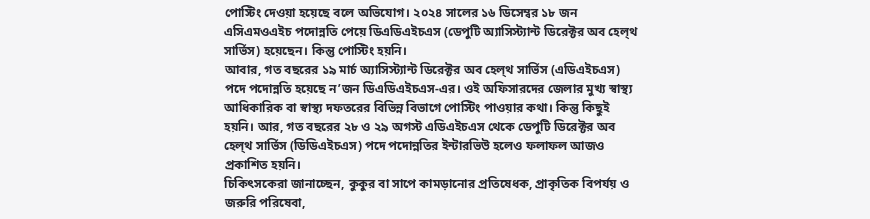পোস্টিং দেওয়া হয়েছে বলে অভিযোগ। ২০২৪ সালের ১৬ ডিসেম্বর ১৮ জন এসিএমওএইচ পদোন্নতি পেয়ে ডিএডিএইচএস (ডেপুটি অ্যাসিস্ট্যান্ট ডিরেক্টর অব হেল্থ সার্ভিস) হয়েছেন। কিন্তু পোস্টিং হয়নি।
আবার, গত বছরের ১৯ মার্চ অ্যাসিস্ট্যান্ট ডিরেক্টর অব হেল্থ সার্ভিস (এডিএইচএস) পদে পদোন্নতি হয়েছে ন’জন ডিএডিএইচএস-এর। ওই অফিসারদের জেলার মুখ্য স্বাস্থ্য আধিকারিক বা স্বাস্থ্য দফতরের বিভিন্ন বিভাগে পোস্টিং পাওয়ার কথা। কিন্তু কিছুই হয়নি। আর, গত বছরের ২৮ ও ২৯ অগস্ট এডিএইচএস থেকে ডেপুটি ডিরেক্টর অব হেল্থ সার্ভিস (ডিডিএইচএস) পদে পদোন্নতির ইন্টারভিউ হলেও ফলাফল আজও প্রকাশিত হয়নি।
চিকিৎসকেরা জানাচ্ছেন, কুকুর বা সাপে কামড়ানোর প্রতিষেধক, প্রাকৃতিক বিপর্যয় ও জরুরি পরিষেবা,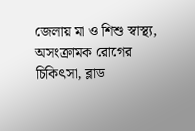জেলায় মা ও শিশু স্বাস্থ্য, অসংক্রামক রোগের চিকিৎসা, ব্লাড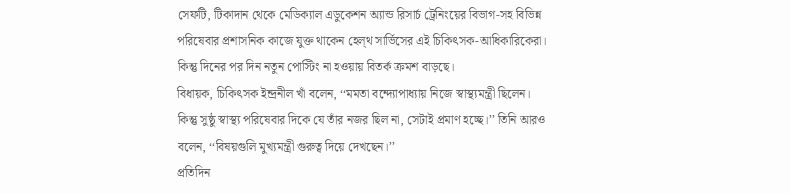সেফটি, টিকাদান থেকে মেডিক্যাল এডুকেশন অ্যান্ড রিসার্চ ট্রেনিংয়ের বিভাগ-সহ বিভিন্ন পরিষেবার প্রশাসনিক কাজে যুক্ত থাকেন হেল্থ সার্ভিসের এই চিকিৎসক-আধিকারিকেরা। কিন্তু দিনের পর দিন নতুন পোস্টিং না হওয়ায় বিতর্ক ক্রমশ বাড়ছে।
বিধায়ক, চিকিৎসক ইন্দ্রনীল খাঁ বলেন, ‘‘মমতা বন্দ্যোপাধ্যায় নিজে স্বাস্থ্যমন্ত্রী ছিলেন। কিন্তু সুষ্ঠু স্বাস্থ্য পরিষেবার দিকে যে তাঁর নজর ছিল না, সেটাই প্রমাণ হচ্ছে।’’ তিনি আরও বলেন, ‘‘বিষয়গুলি মুখ্যমন্ত্রী গুরুত্ব দিয়ে দেখছেন।’’
প্রতিদিন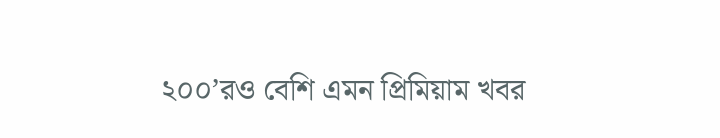২০০’রও বেশি এমন প্রিমিয়াম খবর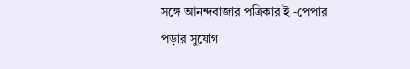সঙ্গে আনন্দবাজার পত্রিকার ই -পেপার পড়ার সুযোগ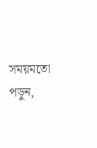সময়মতো পড়ুন,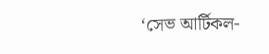‘সেভ আর্টিকল-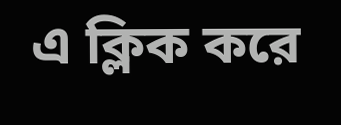এ ক্লিক করে